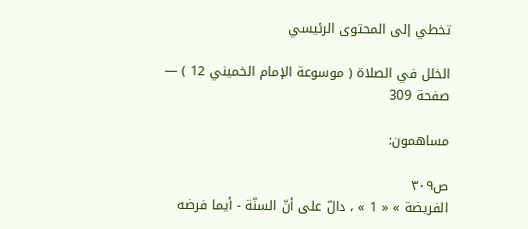تخطي إلى المحتوى الرئيسي

الخلل في الصلاة ( موسوعة الإمام الخميني 12 ) — صفحة 309

مساهمون:

ص٣٠٩
الفريضة » « 1 » ، دالّ على أنّ السنّة - أيما فرضه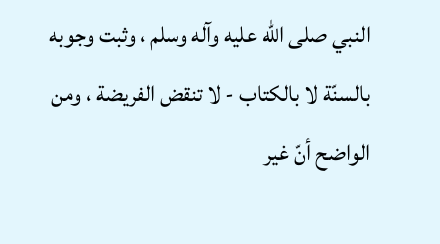النبي صلى الله عليه وآله وسلم ، وثبت وجوبه بالسنّة لا بالكتاب - لا تنقض الفريضة ، ومن الواضح أنّ غير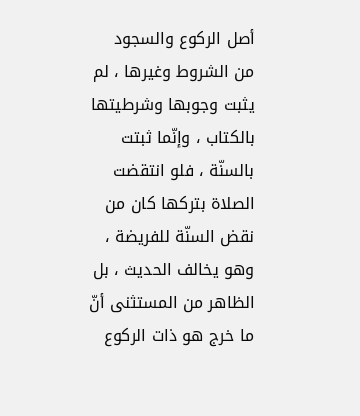أصل الركوع والسجود من الشروط وغيرها ، لم يثبت وجوبها وشرطيتها بالكتاب ، وإنّما ثبتت بالسنّة ، فلو انتقضت الصلاة بتركها كان من نقض السنّة للفريضة ، وهو يخالف الحديث ، بل الظاهر من المستثنى أنّ ما خرج هو ذات الركوع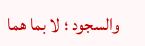والسجود ؛ لا بما هما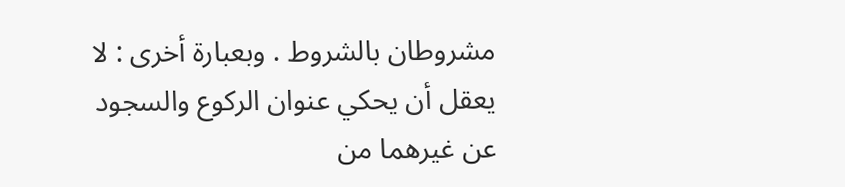مشروطان بالشروط . وبعبارة أخرى : لا يعقل أن يحكي عنوان الركوع والسجود عن غيرهما من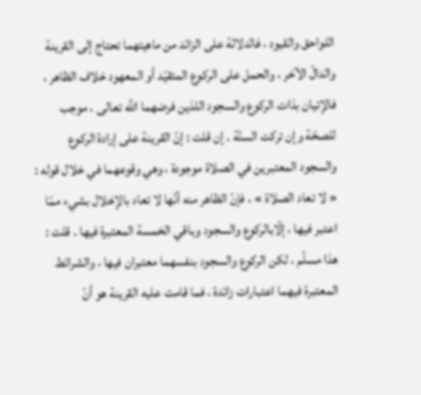اللواحق والقيود ، فالدلالة على الزائد من ماهيتهما تحتاج إلى القرينة والدالّ الآخر ، والحمل على الركوع المتقيّد أو المعهود خلاف الظاهر ، فالإتيان بذات الركوع والسجود اللذين فرضهما اللَّه تعالى ، موجب للصحّة وإن تركت السنّة . إن قلت : إنّ القرينة على إرادة الركوع والسجود المعتبرين في الصلاة موجودة ، وهي وقوعهما في خلال قوله : « لا تعاد الصلاة » ، فإنّ الظاهر منه أنّها لا تعاد بالإخلال بشيء ممّا اعتبر فيها ، إلّابالركوع والسجود وباقي الخمسة المعتبرة فيها . قلت : هذا مسلّم ، لكن الركوع والسجود بنفسهما معتبران فيها ، والشرائط المعتبرة فيهما اعتبارات زائدة ، فما قامت عليه القرينة هو أنّ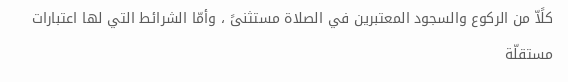كلًاّ من الركوع والسجود المعتبرين في الصلاة مستثنىً ، وأمّا الشرائط التي لها اعتبارات مستقلّة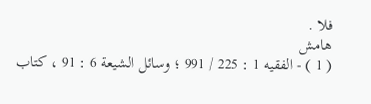فلا .
هامش
( 1 ) - الفقيه 1 : 225 / 991 ؛ وسائل الشيعة 6 : 91 ، كتاب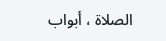الصلاة ، أبواب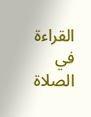القراءة في الصلاة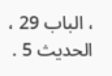، الباب 29 ، الحديث 5 .